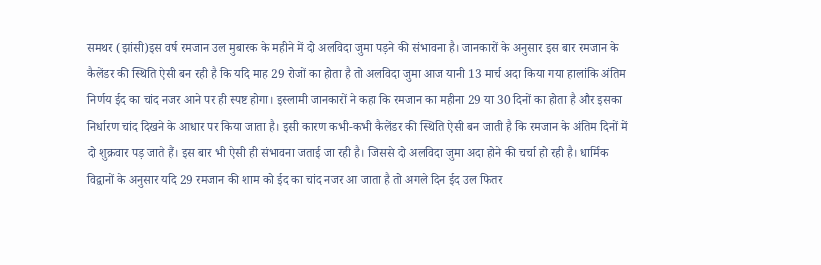समथर (झांसी)इस वर्ष रमजान उल मुबारक के महीने में दो अलविदा जुमा पड़ने की संभावना है। जानकारों के अनुसार इस बार रमजान के कैलेंडर की स्थिति ऐसी बन रही है कि यदि माह 29 रोजों का होता है तो अलविदा जुमा आज यानी 13 मार्च अदा किया गया हालांकि अंतिम निर्णय ईद का चांद नजर आने पर ही स्पष्ट होगा। इस्लामी जानकारों ने कहा कि रमजान का महीना 29 या 30 दिनों का होता है और इसका निर्धारण चांद दिखने के आधार पर किया जाता है। इसी कारण कभी-कभी कैलेंडर की स्थिति ऐसी बन जाती है कि रमजान के अंतिम दिनों में दो शुक्रवार पड़ जाते हैं। इस बार भी ऐसी ही संभावना जताई जा रही है। जिससे दो अलविदा जुमा अदा होने की चर्चा हो रही है। धार्मिक विद्वानों के अनुसार यदि 29 रमजान की शाम को ईद का चांद नजर आ जाता है तो अगले दिन ईद उल फितर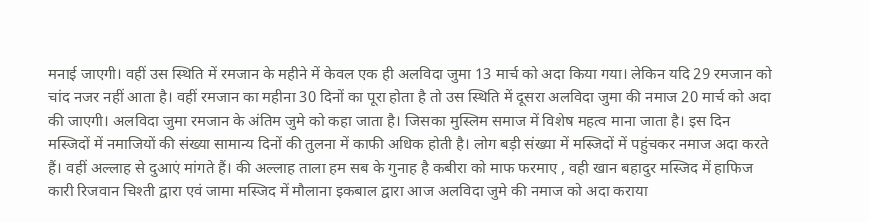मनाई जाएगी। वहीं उस स्थिति में रमजान के महीने में केवल एक ही अलविदा जुमा 13 मार्च को अदा किया गया। लेकिन यदि 29 रमजान को चांद नजर नहीं आता है। वहीं रमजान का महीना 30 दिनों का पूरा होता है तो उस स्थिति में दूसरा अलविदा जुमा की नमाज 20 मार्च को अदा की जाएगी। अलविदा जुमा रमजान के अंतिम जुमे को कहा जाता है। जिसका मुस्लिम समाज में विशेष महत्व माना जाता है। इस दिन मस्जिदों में नमाजियों की संख्या सामान्य दिनों की तुलना में काफी अधिक होती है। लोग बड़ी संख्या में मस्जिदों में पहुंचकर नमाज अदा करते हैं। वहीं अल्लाह से दुआएं मांगते हैं। की अल्लाह ताला हम सब के गुनाह है कबीरा को माफ फरमाए , वही खान बहादुर मस्जिद में हाफिज कारी रिजवान चिश्ती द्वारा एवं जामा मस्जिद में मौलाना इकबाल द्वारा आज अलविदा जुमे की नमाज को अदा कराया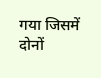गया जिसमें दोनों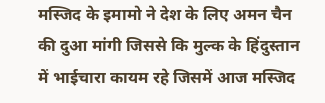मस्जिद के इमामो ने देश के लिए अमन चैन की दुआ मांगी जिससे कि मुल्क के हिंदुस्तान में भाईचारा कायम रहे जिसमें आज मस्जिद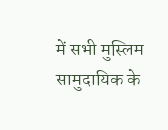में सभी मुस्लिम सामुदायिक के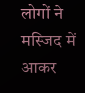लोगों ने मस्जिद में आकर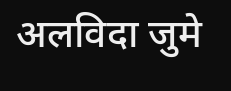अलविदा जुमे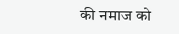की नमाज को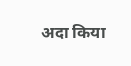अदा किया